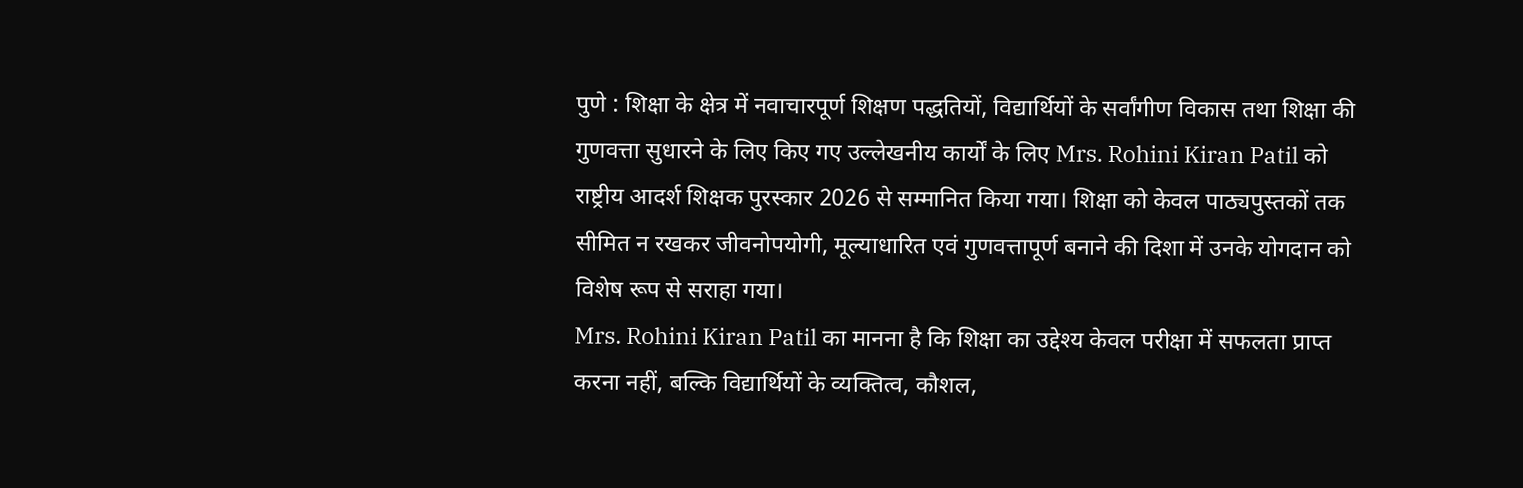पुणे : शिक्षा के क्षेत्र में नवाचारपूर्ण शिक्षण पद्धतियों, विद्यार्थियों के सर्वांगीण विकास तथा शिक्षा की गुणवत्ता सुधारने के लिए किए गए उल्लेखनीय कार्यों के लिए Mrs. Rohini Kiran Patil को राष्ट्रीय आदर्श शिक्षक पुरस्कार 2026 से सम्मानित किया गया। शिक्षा को केवल पाठ्यपुस्तकों तक सीमित न रखकर जीवनोपयोगी, मूल्याधारित एवं गुणवत्तापूर्ण बनाने की दिशा में उनके योगदान को विशेष रूप से सराहा गया।
Mrs. Rohini Kiran Patil का मानना है कि शिक्षा का उद्देश्य केवल परीक्षा में सफलता प्राप्त करना नहीं, बल्कि विद्यार्थियों के व्यक्तित्व, कौशल,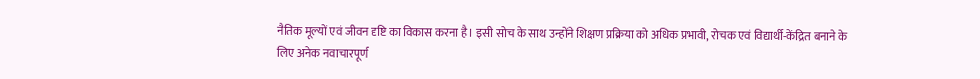नैतिक मूल्यों एवं जीवन दृष्टि का विकास करना है। इसी सोच के साथ उन्होंने शिक्षण प्रक्रिया को अधिक प्रभावी, रोचक एवं विद्यार्थी-केंद्रित बनाने के लिए अनेक नवाचारपूर्ण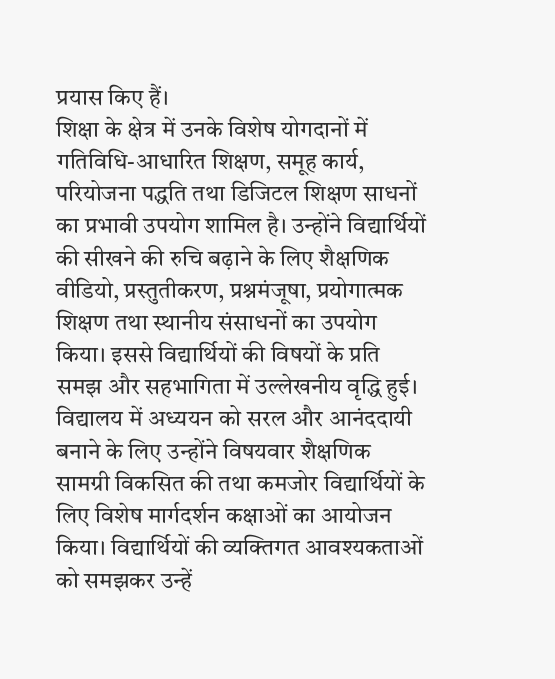प्रयास किए हैं।
शिक्षा के क्षेत्र में उनके विशेष योगदानों में गतिविधि-आधारित शिक्षण, समूह कार्य, परियोजना पद्धति तथा डिजिटल शिक्षण साधनों का प्रभावी उपयोग शामिल है। उन्होंने विद्यार्थियों की सीखने की रुचि बढ़ाने के लिए शैक्षणिक वीडियो, प्रस्तुतीकरण, प्रश्नमंजूषा, प्रयोगात्मक शिक्षण तथा स्थानीय संसाधनों का उपयोग किया। इससे विद्यार्थियों की विषयों के प्रति समझ और सहभागिता में उल्लेखनीय वृद्धि हुई।
विद्यालय में अध्ययन को सरल और आनंददायी बनाने के लिए उन्होंने विषयवार शैक्षणिक सामग्री विकसित की तथा कमजोर विद्यार्थियों के लिए विशेष मार्गदर्शन कक्षाओं का आयोजन किया। विद्यार्थियों की व्यक्तिगत आवश्यकताओं को समझकर उन्हें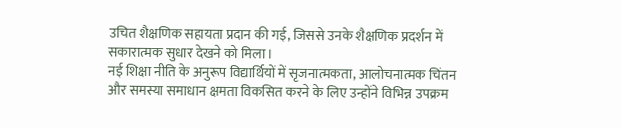उचित शैक्षणिक सहायता प्रदान की गई, जिससे उनके शैक्षणिक प्रदर्शन में सकारात्मक सुधार देखने को मिला।
नई शिक्षा नीति के अनुरूप विद्यार्थियों में सृजनात्मकता, आलोचनात्मक चिंतन और समस्या समाधान क्षमता विकसित करने के लिए उन्होंने विभिन्न उपक्रम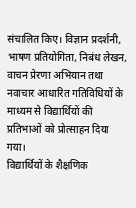संचालित किए। विज्ञान प्रदर्शनी, भाषण प्रतियोगिता, निबंध लेखन, वाचन प्रेरणा अभियान तथा नवाचार आधारित गतिविधियों के माध्यम से विद्यार्थियों की प्रतिभाओं को प्रोत्साहन दिया गया।
विद्यार्थियों के शैक्षणिक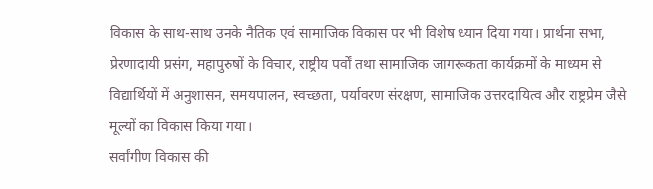विकास के साथ-साथ उनके नैतिक एवं सामाजिक विकास पर भी विशेष ध्यान दिया गया। प्रार्थना सभा, प्रेरणादायी प्रसंग, महापुरुषों के विचार, राष्ट्रीय पर्वों तथा सामाजिक जागरूकता कार्यक्रमों के माध्यम से विद्यार्थियों में अनुशासन, समयपालन, स्वच्छता, पर्यावरण संरक्षण, सामाजिक उत्तरदायित्व और राष्ट्रप्रेम जैसे मूल्यों का विकास किया गया।
सर्वांगीण विकास की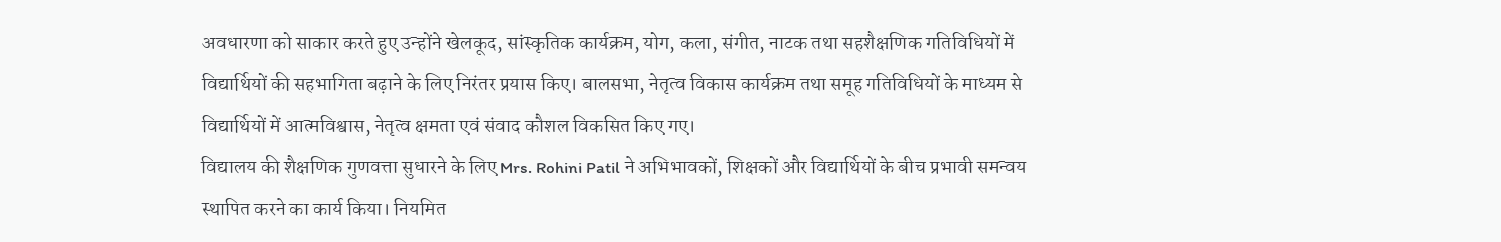अवधारणा को साकार करते हुए उन्होंने खेलकूद, सांस्कृतिक कार्यक्रम, योग, कला, संगीत, नाटक तथा सहशैक्षणिक गतिविधियों में विद्यार्थियों की सहभागिता बढ़ाने के लिए निरंतर प्रयास किए। बालसभा, नेतृत्व विकास कार्यक्रम तथा समूह गतिविधियों के माध्यम से विद्यार्थियों में आत्मविश्वास, नेतृत्व क्षमता एवं संवाद कौशल विकसित किए गए।
विद्यालय की शैक्षणिक गुणवत्ता सुधारने के लिए Mrs. Rohini Patil ने अभिभावकों, शिक्षकों और विद्यार्थियों के बीच प्रभावी समन्वय स्थापित करने का कार्य किया। नियमित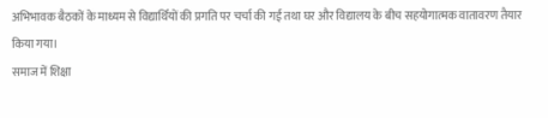अभिभावक बैठकों के माध्यम से विद्यार्थियों की प्रगति पर चर्चा की गई तथा घर और विद्यालय के बीच सहयोगात्मक वातावरण तैयार किया गया।
समाज में शिक्षा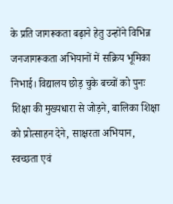के प्रति जागरूकता बढ़ाने हेतु उन्होंने विभिन्न जनजागरूकता अभियानों में सक्रिय भूमिका निभाई। विद्यालय छोड़ चुके बच्चों को पुनः शिक्षा की मुख्यधारा से जोड़ने, बालिका शिक्षा को प्रोत्साहन देने, साक्षरता अभियान, स्वच्छता एवं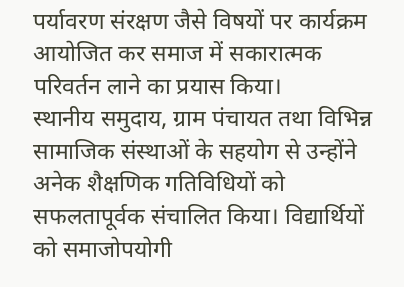पर्यावरण संरक्षण जैसे विषयों पर कार्यक्रम आयोजित कर समाज में सकारात्मक परिवर्तन लाने का प्रयास किया।
स्थानीय समुदाय, ग्राम पंचायत तथा विभिन्न सामाजिक संस्थाओं के सहयोग से उन्होंने अनेक शैक्षणिक गतिविधियों को सफलतापूर्वक संचालित किया। विद्यार्थियों को समाजोपयोगी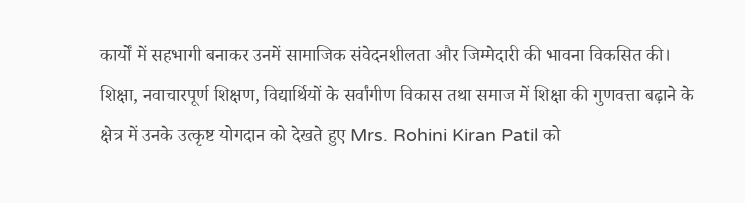कार्यों में सहभागी बनाकर उनमें सामाजिक संवेदनशीलता और जिम्मेदारी की भावना विकसित की।
शिक्षा, नवाचारपूर्ण शिक्षण, विद्यार्थियों के सर्वांगीण विकास तथा समाज में शिक्षा की गुणवत्ता बढ़ाने के क्षेत्र में उनके उत्कृष्ट योगदान को देखते हुए Mrs. Rohini Kiran Patil को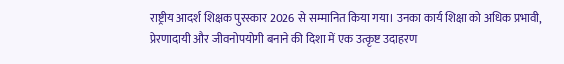राष्ट्रीय आदर्श शिक्षक पुरस्कार 2026 से सम्मानित किया गया। उनका कार्य शिक्षा को अधिक प्रभावी, प्रेरणादायी और जीवनोपयोगी बनाने की दिशा में एक उत्कृष्ट उदाहरण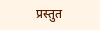प्रस्तुत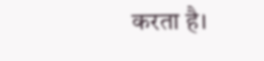करता है।